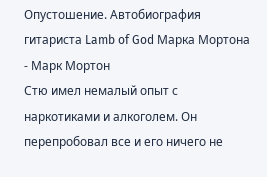Опустошение. Автобиография гитариста Lamb of God Марка Мортона - Марк Мортон
Стю имел немалый опыт с наркотиками и алкоголем. Он перепробовал все и его ничего не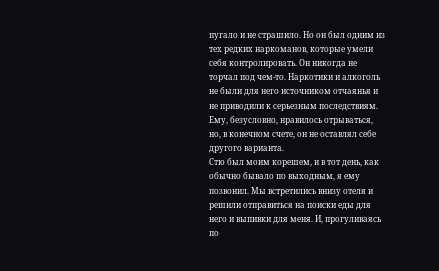пугало и не страшило. Но он был одним из тех редких наркоманов, которые умели себя контролировать. Он никогда не торчал под чем-то. Наркотики и алкоголь не были для него источником отчаянья и не приводили к серьезным последствиям. Ему, безусловно, нравилось отрываться, но, в конечном счете, он не оставлял себе другого варианта.
Стю был моим корешем, и в тот день, как обычно бывало по выходным, я ему позвонил. Мы встретились внизу отеля и решили отправиться на поиски еды для него и выпивки для меня. И, прогуливаясь по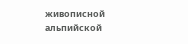живописной альпийской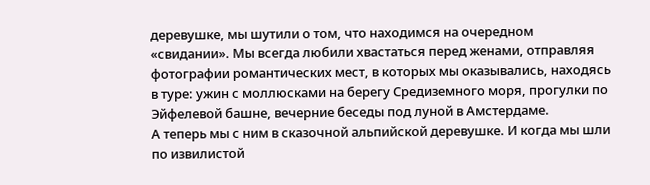деревушке, мы шутили о том, что находимся на очередном «свидании». Мы всегда любили хвастаться перед женами, отправляя фотографии романтических мест, в которых мы оказывались, находясь в туре: ужин с моллюсками на берегу Средиземного моря, прогулки по Эйфелевой башне, вечерние беседы под луной в Амстердаме.
А теперь мы с ним в сказочной альпийской деревушке. И когда мы шли по извилистой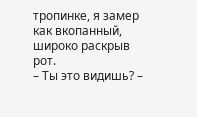тропинке, я замер как вкопанный, широко раскрыв рот.
– Ты это видишь? –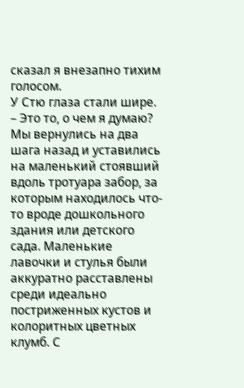сказал я внезапно тихим голосом.
У Стю глаза стали шире.
– Это то, о чем я думаю?
Мы вернулись на два шага назад и уставились на маленький стоявший вдоль тротуара забор, за которым находилось что-то вроде дошкольного здания или детского сада. Маленькие лавочки и стулья были аккуратно расставлены среди идеально постриженных кустов и колоритных цветных клумб. С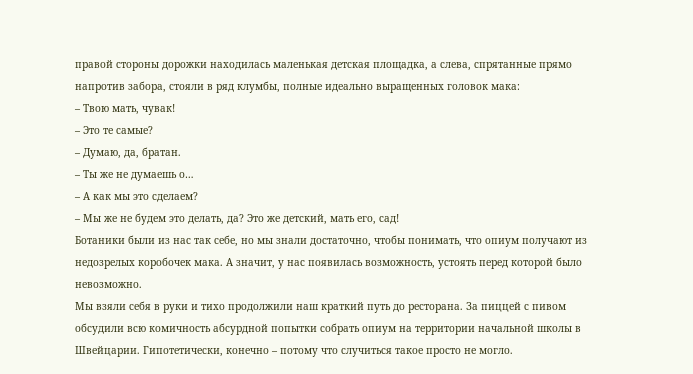правой стороны дорожки находилась маленькая детская площадка, а слева, спрятанные прямо напротив забора, стояли в ряд клумбы, полные идеально выращенных головок мака:
– Твою мать, чувак!
– Это те самые?
– Думаю, да, братан.
– Ты же не думаешь о…
– А как мы это сделаем?
– Мы же не будем это делать, да? Это же детский, мать его, сад!
Ботаники были из нас так себе, но мы знали достаточно, чтобы понимать, что опиум получают из недозрелых коробочек мака. А значит, у нас появилась возможность, устоять перед которой было невозможно.
Мы взяли себя в руки и тихо продолжили наш краткий путь до ресторана. За пиццей с пивом обсудили всю комичность абсурдной попытки собрать опиум на территории начальной школы в Швейцарии. Гипотетически, конечно – потому что случиться такое просто не могло.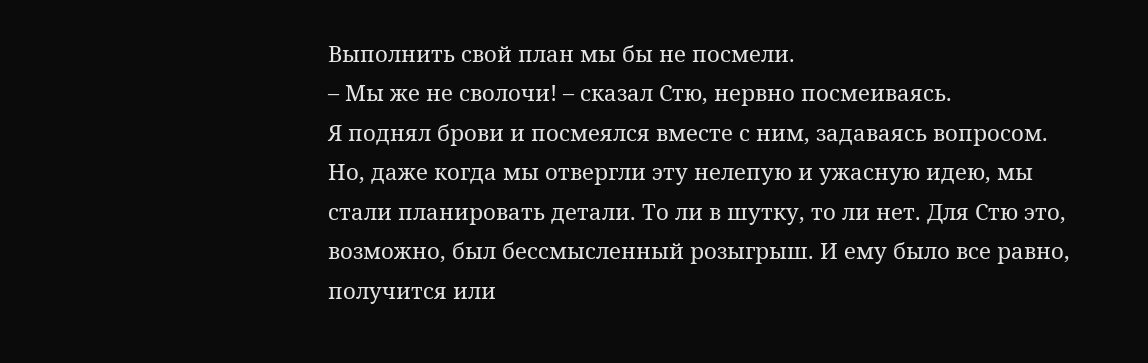Выполнить свой план мы бы не посмели.
– Мы же не сволочи! – сказал Стю, нервно посмеиваясь.
Я поднял брови и посмеялся вместе с ним, задаваясь вопросом. Но, даже когда мы отвергли эту нелепую и ужасную идею, мы стали планировать детали. То ли в шутку, то ли нет. Для Стю это, возможно, был бессмысленный розыгрыш. И ему было все равно, получится или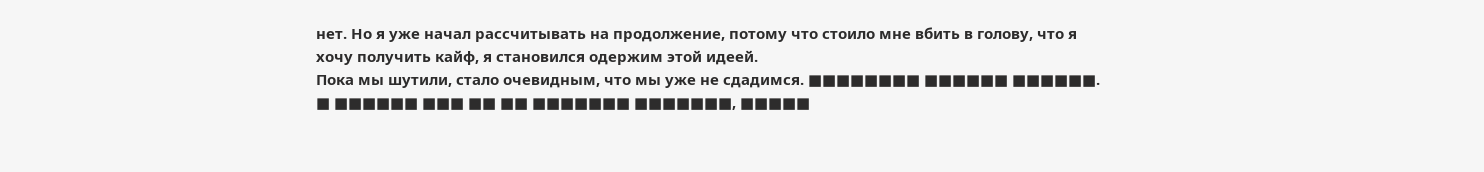нет. Но я уже начал рассчитывать на продолжение, потому что стоило мне вбить в голову, что я хочу получить кайф, я становился одержим этой идеей.
Пока мы шутили, стало очевидным, что мы уже не сдадимся. ■■■■■■■■ ■■■■■■ ■■■■■■. ■ ■■■■■■ ■■■ ■■ ■■ ■■■■■■■ ■■■■■■■, ■■■■■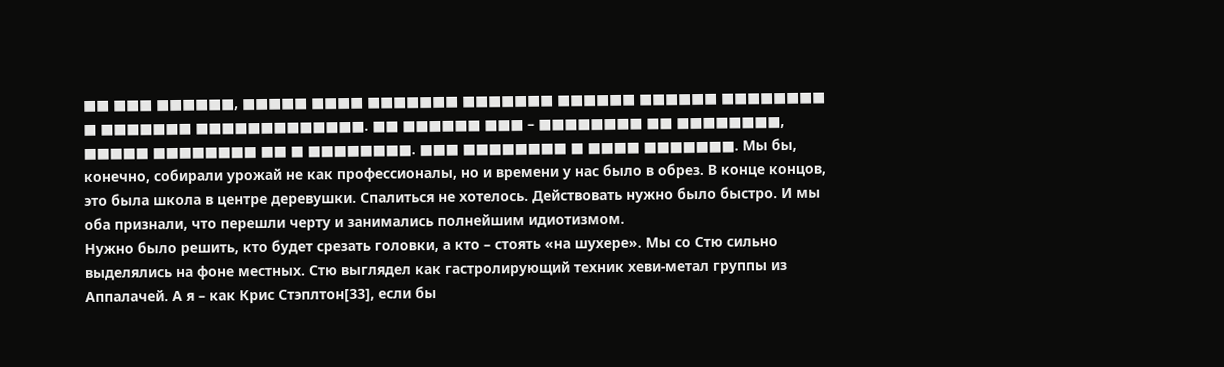■■ ■■■ ■■■■■■, ■■■■■ ■■■■ ■■■■■■■ ■■■■■■■ ■■■■■■ ■■■■■■ ■■■■■■■■ ■ ■■■■■■■ ■■■■■■■■■■■■■. ■■ ■■■■■■ ■■■ – ■■■■■■■■ ■■ ■■■■■■■■, ■■■■■ ■■■■■■■■ ■■ ■ ■■■■■■■■. ■■■ ■■■■■■■■ ■ ■■■■ ■■■■■■■. Мы бы, конечно, собирали урожай не как профессионалы, но и времени у нас было в обрез. В конце концов, это была школа в центре деревушки. Спалиться не хотелось. Действовать нужно было быстро. И мы оба признали, что перешли черту и занимались полнейшим идиотизмом.
Нужно было решить, кто будет срезать головки, а кто – стоять «на шухере». Мы со Стю сильно выделялись на фоне местных. Стю выглядел как гастролирующий техник хеви-метал группы из Аппалачей. А я – как Крис Стэплтон[33], если бы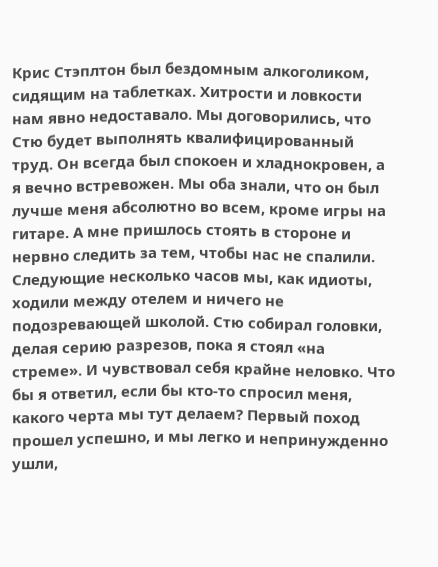Крис Стэплтон был бездомным алкоголиком, сидящим на таблетках. Хитрости и ловкости нам явно недоставало. Мы договорились, что Стю будет выполнять квалифицированный труд. Он всегда был спокоен и хладнокровен, а я вечно встревожен. Мы оба знали, что он был лучше меня абсолютно во всем, кроме игры на гитаре. А мне пришлось стоять в стороне и нервно следить за тем, чтобы нас не спалили.
Следующие несколько часов мы, как идиоты, ходили между отелем и ничего не подозревающей школой. Стю собирал головки, делая серию разрезов, пока я стоял «на стреме». И чувствовал себя крайне неловко. Что бы я ответил, если бы кто-то спросил меня, какого черта мы тут делаем? Первый поход прошел успешно, и мы легко и непринужденно ушли,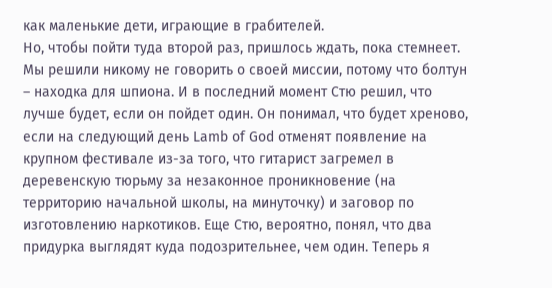как маленькие дети, играющие в грабителей.
Но, чтобы пойти туда второй раз, пришлось ждать, пока стемнеет. Мы решили никому не говорить о своей миссии, потому что болтун – находка для шпиона. И в последний момент Стю решил, что лучше будет, если он пойдет один. Он понимал, что будет хреново, если на следующий день Lamb of God отменят появление на крупном фестивале из-за того, что гитарист загремел в деревенскую тюрьму за незаконное проникновение (на территорию начальной школы, на минуточку) и заговор по изготовлению наркотиков. Еще Стю, вероятно, понял, что два придурка выглядят куда подозрительнее, чем один. Теперь я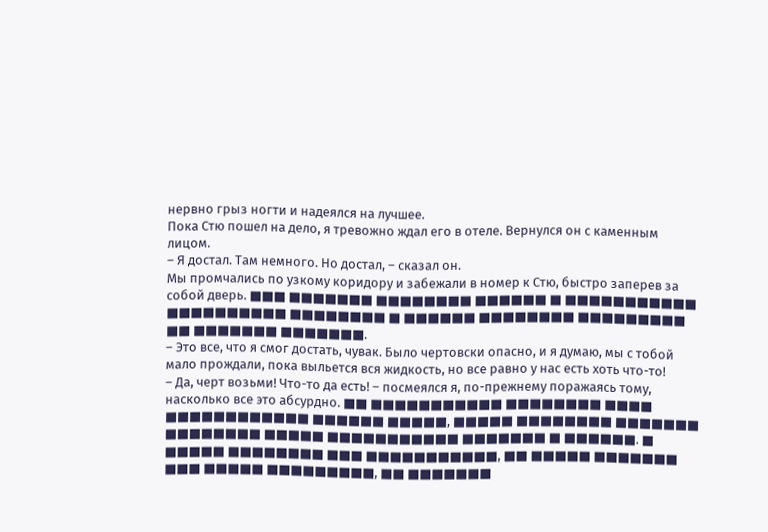нервно грыз ногти и надеялся на лучшее.
Пока Стю пошел на дело, я тревожно ждал его в отеле. Вернулся он с каменным лицом.
– Я достал. Там немного. Но достал, – сказал он.
Мы промчались по узкому коридору и забежали в номер к Стю, быстро заперев за собой дверь. ■■■ ■■■■■■■ ■■■■■■■■ ■■■■■■ ■ ■■■■■■■■■■■ ■■■■■■■■■■ ■■■■■■■■ ■ ■■■■■■ ■■■■■■■■ ■■■■■■■■■ ■■ ■■■■■■■ ■■■■■■■.
– Это все, что я смог достать, чувак. Было чертовски опасно, и я думаю, мы с тобой мало прождали, пока выльется вся жидкость, но все равно у нас есть хоть что-то!
– Да, черт возьми! Что-то да есть! – посмеялся я, по-прежнему поражаясь тому, насколько все это абсурдно. ■■ ■■■■■■■■■■■ ■■■■■■■■ ■■■■ ■■■■■■■■■■■■ ■■■■■■ ■■■■■, ■■■■■ ■■■■■■■■ ■■■■■■■ ■■■■■■■■ ■■■■■ ■■■■■■■■■■■ ■■■■■■■ ■ ■■■■■■. ■ ■■■■■ ■■■■■■■■ ■■■ ■■■■■■■■■■■, ■■ ■■■■■ ■■■■■■■ ■■■ ■■■■■ ■■■■■■■■■, ■■ ■■■■■■■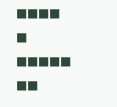■■■■ ■ ■■■■■ ■■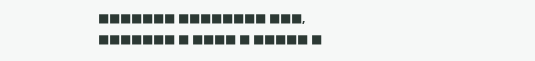■■■■■■■ ■■■■■■■■ ■■■, ■■■■■■■ ■ ■■■■ ■ ■■■■■ ■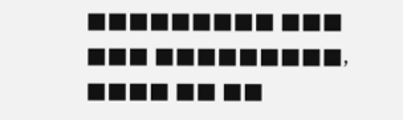■■■■■■■■■ ■■■ ■■■ ■■■■■■■■■, ■■■■ ■■ ■■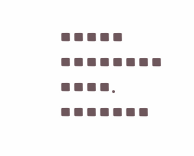■■■■■ ■■■■■■■■ ■■■■. ■■■■■■■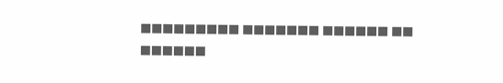■■■■■■■■■ ■■■■■■■ ■■■■■■ ■■ ■■■■■■